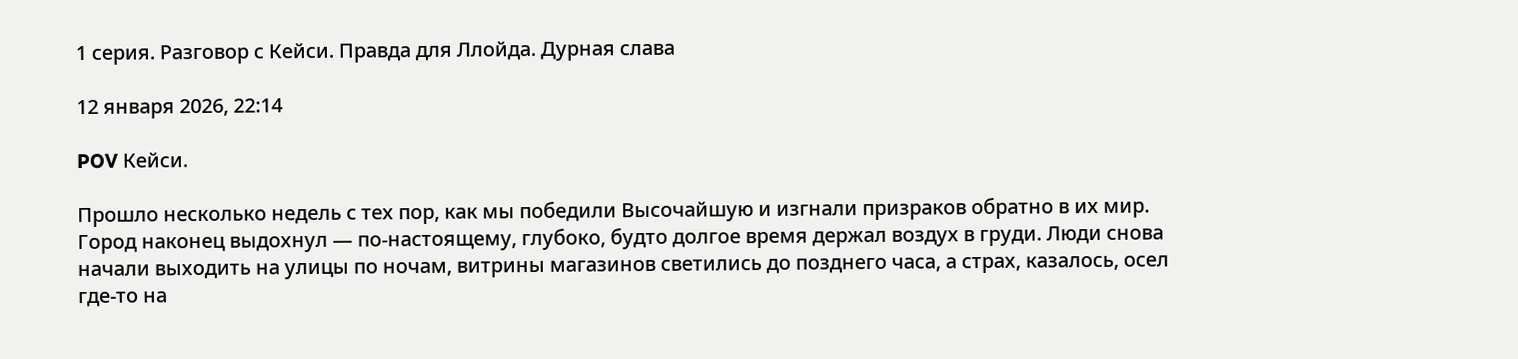1 серия. Разговор с Кейси. Правда для Ллойда. Дурная слава

12 января 2026, 22:14

POV Кейси.

Прошло несколько недель с тех пор, как мы победили Высочайшую и изгнали призраков обратно в их мир. Город наконец выдохнул — по-настоящему, глубоко, будто долгое время держал воздух в груди. Люди снова начали выходить на улицы по ночам, витрины магазинов светились до позднего часа, а страх, казалось, осел где-то на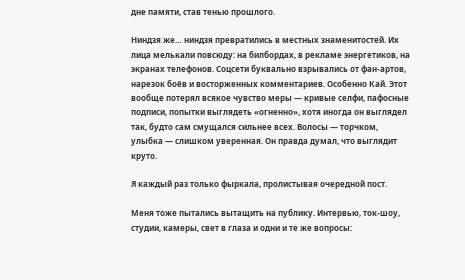дне памяти, став тенью прошлого.

Ниндзя же… ниндзя превратились в местных знаменитостей. Их лица мелькали повсюду: на билбордах, в рекламе энергетиков, на экранах телефонов. Соцсети буквально взрывались от фан-артов, нарезок боёв и восторженных комментариев. Особенно Кай. Этот вообще потерял всякое чувство меры — кривые селфи, пафосные подписи, попытки выглядеть «огненно», хотя иногда он выглядел так, будто сам смущался сильнее всех. Волосы — торчком, улыбка — слишком уверенная. Он правда думал, что выглядит круто.

Я каждый раз только фыркала, пролистывая очередной пост.

Меня тоже пытались вытащить на публику. Интервью, ток-шоу, студии, камеры, свет в глаза и одни и те же вопросы: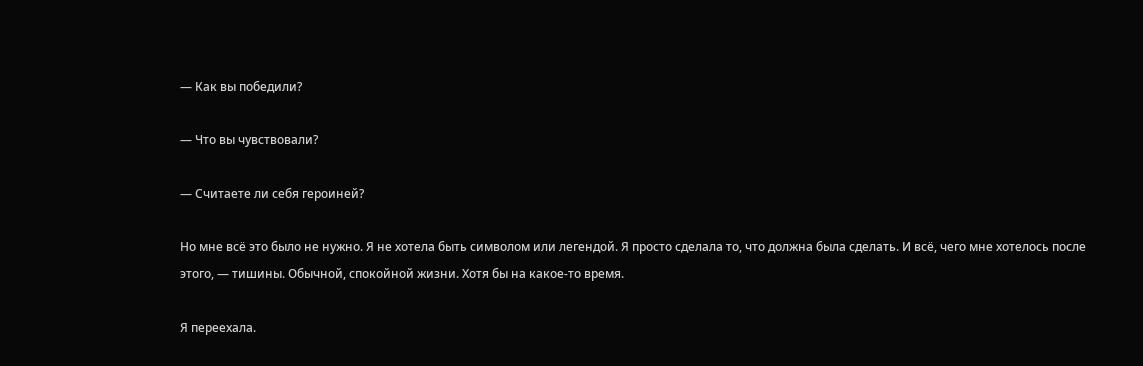— Как вы победили?

— Что вы чувствовали?

— Считаете ли себя героиней?

Но мне всё это было не нужно. Я не хотела быть символом или легендой. Я просто сделала то, что должна была сделать. И всё, чего мне хотелось после этого, — тишины. Обычной, спокойной жизни. Хотя бы на какое-то время.

Я переехала.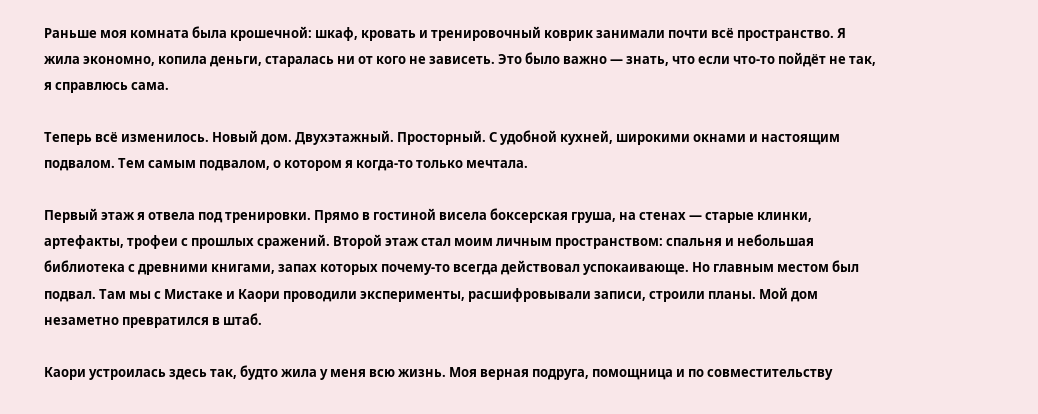Раньше моя комната была крошечной: шкаф, кровать и тренировочный коврик занимали почти всё пространство. Я жила экономно, копила деньги, старалась ни от кого не зависеть. Это было важно — знать, что если что-то пойдёт не так, я справлюсь сама.

Теперь всё изменилось. Новый дом. Двухэтажный. Просторный. С удобной кухней, широкими окнами и настоящим подвалом. Тем самым подвалом, о котором я когда-то только мечтала.

Первый этаж я отвела под тренировки. Прямо в гостиной висела боксерская груша, на стенах — старые клинки, артефакты, трофеи с прошлых сражений. Второй этаж стал моим личным пространством: спальня и небольшая библиотека с древними книгами, запах которых почему-то всегда действовал успокаивающе. Но главным местом был подвал. Там мы с Мистаке и Каори проводили эксперименты, расшифровывали записи, строили планы. Мой дом незаметно превратился в штаб.

Каори устроилась здесь так, будто жила у меня всю жизнь. Моя верная подруга, помощница и по совместительству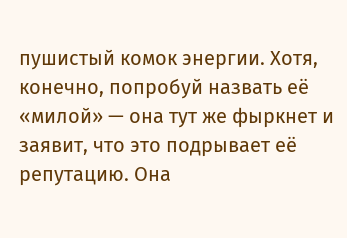пушистый комок энергии. Хотя, конечно, попробуй назвать её «милой» — она тут же фыркнет и заявит, что это подрывает её репутацию. Она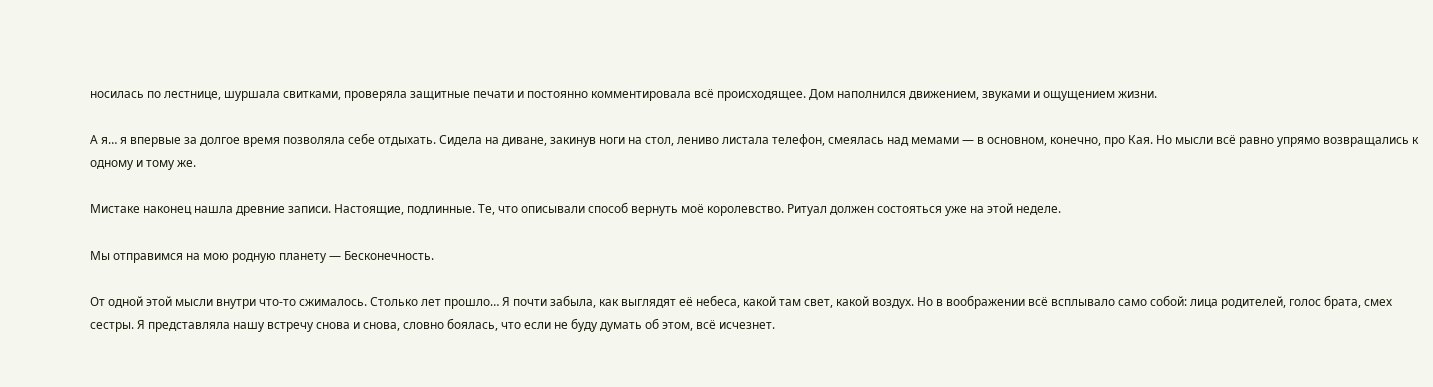носилась по лестнице, шуршала свитками, проверяла защитные печати и постоянно комментировала всё происходящее. Дом наполнился движением, звуками и ощущением жизни.

А я… я впервые за долгое время позволяла себе отдыхать. Сидела на диване, закинув ноги на стол, лениво листала телефон, смеялась над мемами — в основном, конечно, про Кая. Но мысли всё равно упрямо возвращались к одному и тому же.

Мистаке наконец нашла древние записи. Настоящие, подлинные. Те, что описывали способ вернуть моё королевство. Ритуал должен состояться уже на этой неделе.

Мы отправимся на мою родную планету — Бесконечность.

От одной этой мысли внутри что-то сжималось. Столько лет прошло… Я почти забыла, как выглядят её небеса, какой там свет, какой воздух. Но в воображении всё всплывало само собой: лица родителей, голос брата, смех сестры. Я представляла нашу встречу снова и снова, словно боялась, что если не буду думать об этом, всё исчезнет.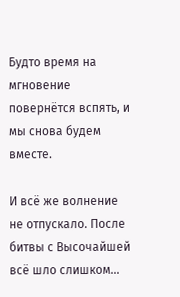Будто время на мгновение повернётся вспять, и мы снова будем вместе.

И всё же волнение не отпускало. После битвы с Высочайшей всё шло слишком…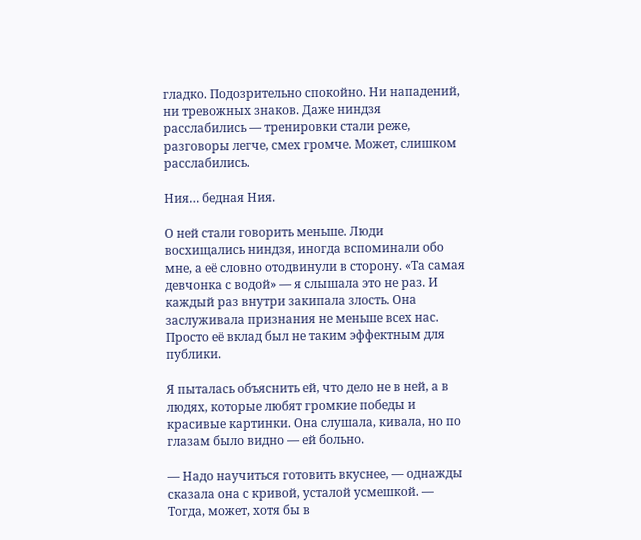гладко. Подозрительно спокойно. Ни нападений, ни тревожных знаков. Даже ниндзя расслабились — тренировки стали реже, разговоры легче, смех громче. Может, слишком расслабились.

Ния… бедная Ния.

О ней стали говорить меньше. Люди восхищались ниндзя, иногда вспоминали обо мне, а её словно отодвинули в сторону. «Та самая девчонка с водой» — я слышала это не раз. И каждый раз внутри закипала злость. Она заслуживала признания не меньше всех нас. Просто её вклад был не таким эффектным для публики.

Я пыталась объяснить ей, что дело не в ней, а в людях, которые любят громкие победы и красивые картинки. Она слушала, кивала, но по глазам было видно — ей больно.

— Надо научиться готовить вкуснее, — однажды сказала она с кривой, усталой усмешкой. — Тогда, может, хотя бы в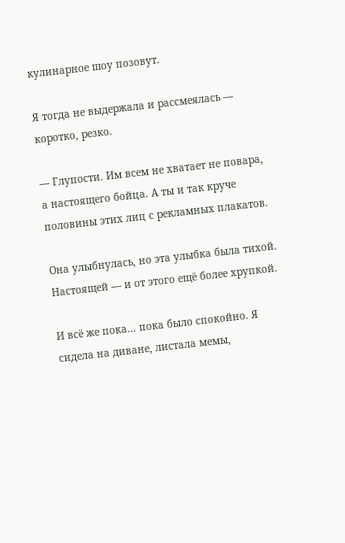кулинарное шоу позовут.

Я тогда не выдержала и рассмеялась — коротко, резко.

— Глупости. Им всем не хватает не повара, а настоящего бойца. А ты и так круче половины этих лиц с рекламных плакатов.

Она улыбнулась, но эта улыбка была тихой. Настоящей — и от этого ещё более хрупкой.

И всё же пока… пока было спокойно. Я сидела на диване, листала мемы,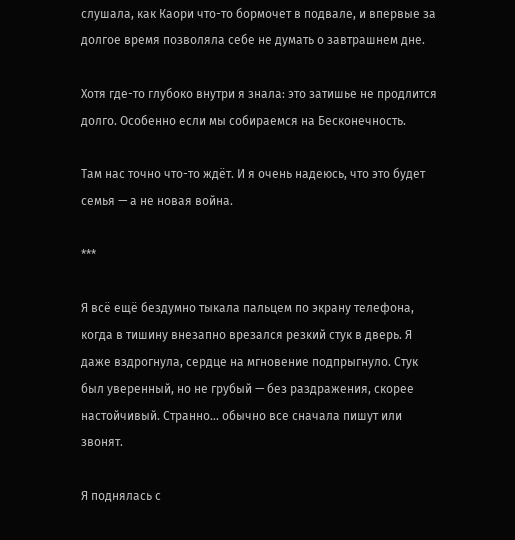слушала, как Каори что-то бормочет в подвале, и впервые за долгое время позволяла себе не думать о завтрашнем дне.

Хотя где-то глубоко внутри я знала: это затишье не продлится долго. Особенно если мы собираемся на Бесконечность.

Там нас точно что-то ждёт. И я очень надеюсь, что это будет семья — а не новая война.

***

Я всё ещё бездумно тыкала пальцем по экрану телефона, когда в тишину внезапно врезался резкий стук в дверь. Я даже вздрогнула, сердце на мгновение подпрыгнуло. Стук был уверенный, но не грубый — без раздражения, скорее настойчивый. Странно… обычно все сначала пишут или звонят.

Я поднялась с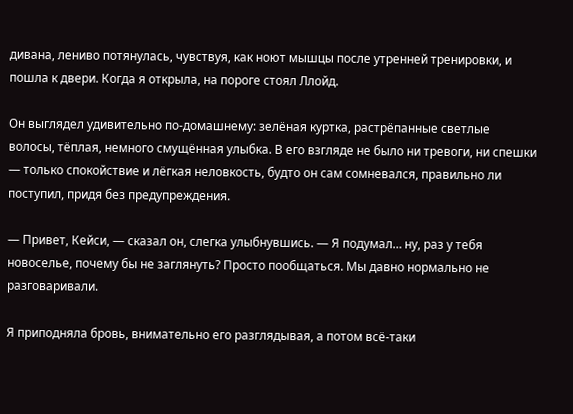дивана, лениво потянулась, чувствуя, как ноют мышцы после утренней тренировки, и пошла к двери. Когда я открыла, на пороге стоял Ллойд.

Он выглядел удивительно по-домашнему: зелёная куртка, растрёпанные светлые волосы, тёплая, немного смущённая улыбка. В его взгляде не было ни тревоги, ни спешки — только спокойствие и лёгкая неловкость, будто он сам сомневался, правильно ли поступил, придя без предупреждения.

— Привет, Кейси, — сказал он, слегка улыбнувшись. — Я подумал… ну, раз у тебя новоселье, почему бы не заглянуть? Просто пообщаться. Мы давно нормально не разговаривали.

Я приподняла бровь, внимательно его разглядывая, а потом всё-таки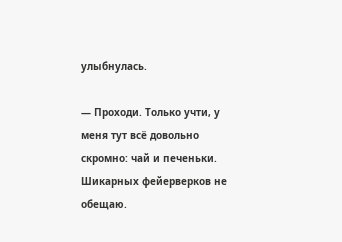улыбнулась.

— Проходи. Только учти, у меня тут всё довольно скромно: чай и печеньки. Шикарных фейерверков не обещаю.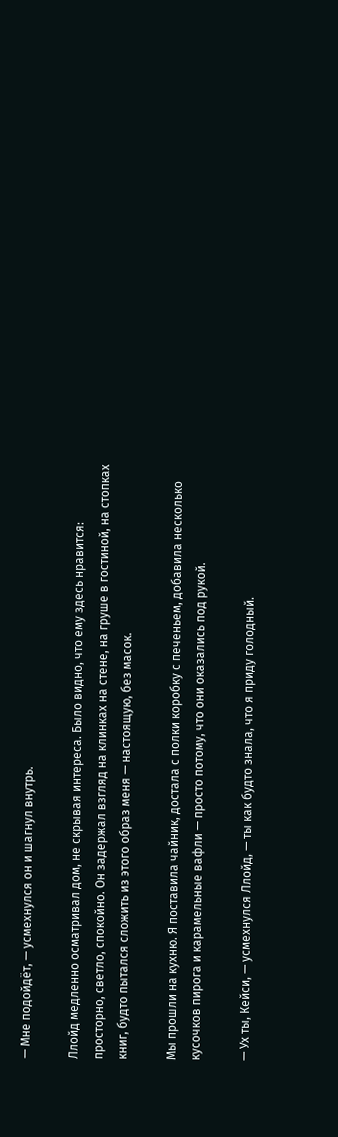— Мне подойдёт, — усмехнулся он и шагнул внутрь.

Ллойд медленно осматривал дом, не скрывая интереса. Было видно, что ему здесь нравится: просторно, светло, спокойно. Он задержал взгляд на клинках на стене, на грушe в гостиной, на стопках книг, будто пытался сложить из этого образ меня — настоящую, без масок.

Мы прошли на кухню. Я поставила чайник, достала с полки коробку с печеньем, добавила несколько кусочков пирога и карамельные вафли — просто потому, что они оказались под рукой.

— Ух ты, Кейси, — усмехнулся Ллойд, — ты как будто знала, что я приду голодный.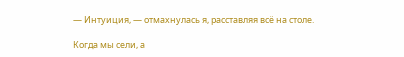— Интуиция, — отмахнулась я, расставляя всё на столе.

Когда мы сели, а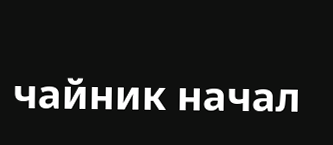чайник начал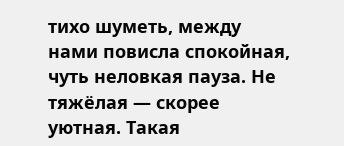тихо шуметь, между нами повисла спокойная, чуть неловкая пауза. Не тяжёлая — скорее уютная. Такая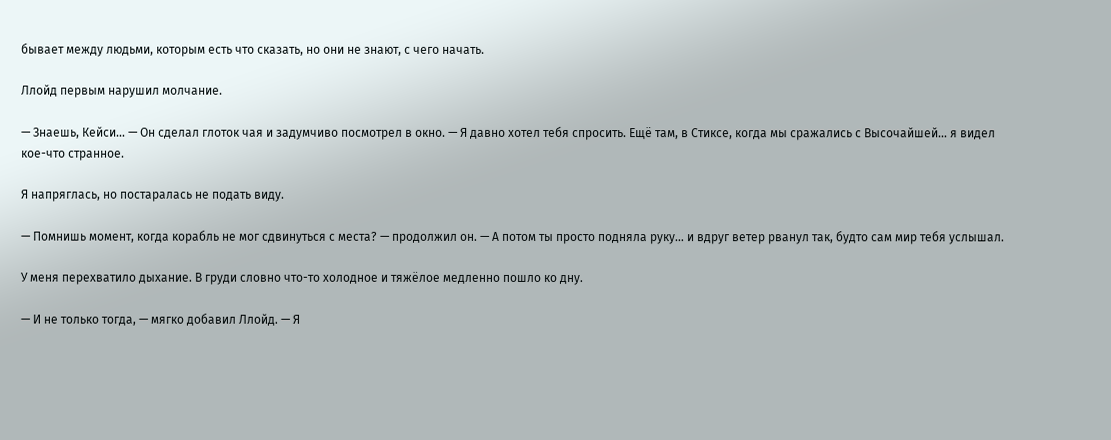бывает между людьми, которым есть что сказать, но они не знают, с чего начать.

Ллойд первым нарушил молчание.

— Знаешь, Кейси… — Он сделал глоток чая и задумчиво посмотрел в окно. — Я давно хотел тебя спросить. Ещё там, в Стиксе, когда мы сражались с Высочайшей… я видел кое-что странное.

Я напряглась, но постаралась не подать виду.

— Помнишь момент, когда корабль не мог сдвинуться с места? — продолжил он. — А потом ты просто подняла руку… и вдруг ветер рванул так, будто сам мир тебя услышал.

У меня перехватило дыхание. В груди словно что-то холодное и тяжёлое медленно пошло ко дну.

— И не только тогда, — мягко добавил Ллойд. — Я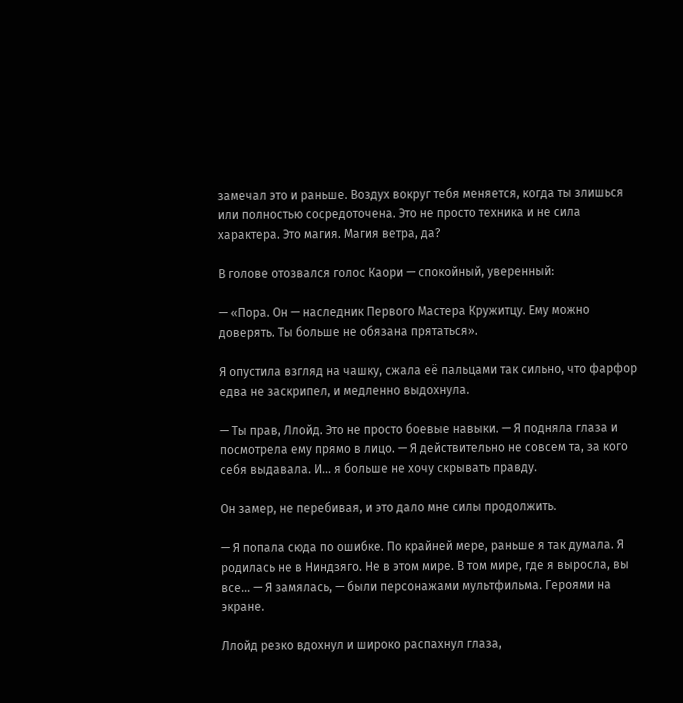замечал это и раньше. Воздух вокруг тебя меняется, когда ты злишься или полностью сосредоточена. Это не просто техника и не сила характера. Это магия. Магия ветра, да?

В голове отозвался голос Каори — спокойный, уверенный:

— «Пора. Он — наследник Первого Мастера Кружитцу. Ему можно доверять. Ты больше не обязана прятаться».

Я опустила взгляд на чашку, сжала её пальцами так сильно, что фарфор едва не заскрипел, и медленно выдохнула.

— Ты прав, Ллойд. Это не просто боевые навыки. — Я подняла глаза и посмотрела ему прямо в лицо. — Я действительно не совсем та, за кого себя выдавала. И… я больше не хочу скрывать правду.

Он замер, не перебивая, и это дало мне силы продолжить.

— Я попала сюда по ошибке. По крайней мере, раньше я так думала. Я родилась не в Ниндзяго. Не в этом мире. В том мире, где я выросла, вы все… — Я замялась, — были персонажами мультфильма. Героями на экране.

Ллойд резко вдохнул и широко распахнул глаза,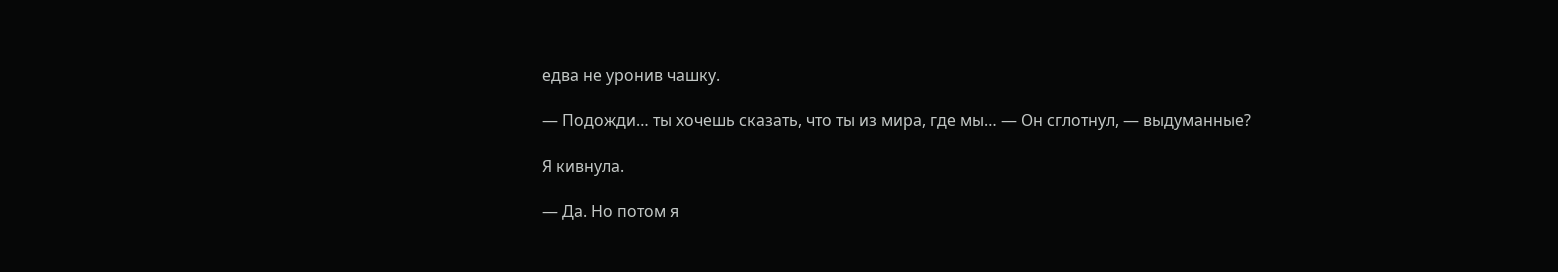едва не уронив чашку.

— Подожди… ты хочешь сказать, что ты из мира, где мы… — Он сглотнул, — выдуманные?

Я кивнула.

— Да. Но потом я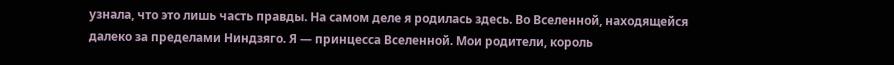узнала, что это лишь часть правды. На самом деле я родилась здесь. Во Вселенной, находящейся далеко за пределами Ниндзяго. Я — принцесса Вселенной. Мои родители, король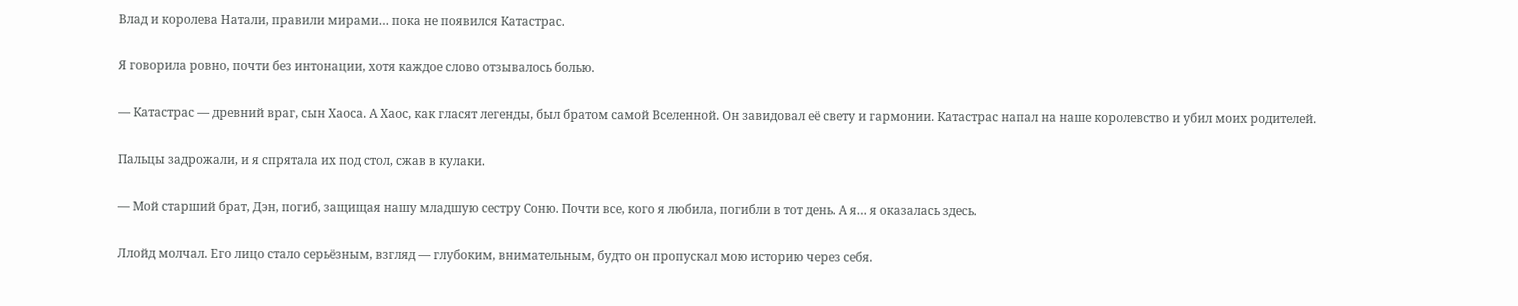Влад и королева Натали, правили мирами… пока не появился Катастрас.

Я говорила ровно, почти без интонации, хотя каждое слово отзывалось болью.

— Катастрас — древний враг, сын Хаоса. А Хаос, как гласят легенды, был братом самой Вселенной. Он завидовал её свету и гармонии. Катастрас напал на наше королевство и убил моих родителей.

Пальцы задрожали, и я спрятала их под стол, сжав в кулаки.

— Мой старший брат, Дэн, погиб, защищая нашу младшую сестру Соню. Почти все, кого я любила, погибли в тот день. А я… я оказалась здесь.

Ллойд молчал. Его лицо стало серьёзным, взгляд — глубоким, внимательным, будто он пропускал мою историю через себя.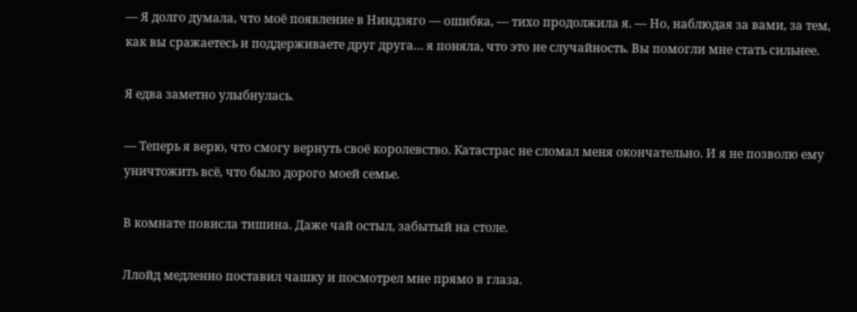— Я долго думала, что моё появление в Ниндзяго — ошибка, — тихо продолжила я. — Но, наблюдая за вами, за тем, как вы сражаетесь и поддерживаете друг друга… я поняла, что это не случайность. Вы помогли мне стать сильнее.

Я едва заметно улыбнулась.

— Теперь я верю, что смогу вернуть своё королевство. Катастрас не сломал меня окончательно. И я не позволю ему уничтожить всё, что было дорого моей семье.

В комнате повисла тишина. Даже чай остыл, забытый на столе.

Ллойд медленно поставил чашку и посмотрел мне прямо в глаза.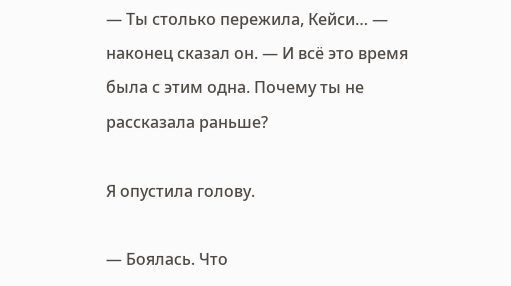— Ты столько пережила, Кейси… — наконец сказал он. — И всё это время была с этим одна. Почему ты не рассказала раньше?

Я опустила голову.

— Боялась. Что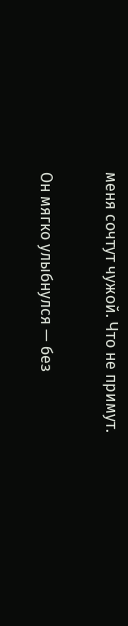меня сочтут чужой. Что не примут.

Он мягко улыбнулся — без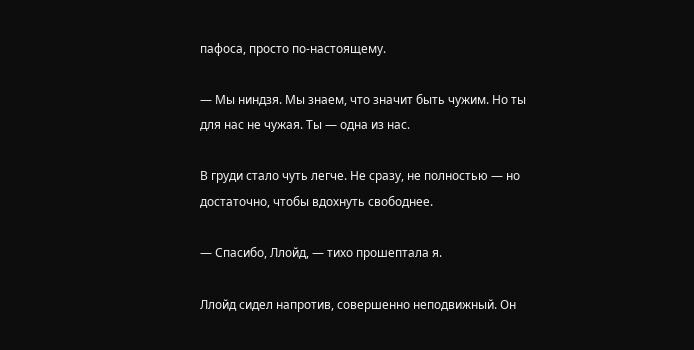пафоса, просто по-настоящему.

— Мы ниндзя. Мы знаем, что значит быть чужим. Но ты для нас не чужая. Ты — одна из нас.

В груди стало чуть легче. Не сразу, не полностью — но достаточно, чтобы вдохнуть свободнее.

— Спасибо, Ллойд, — тихо прошептала я.

Ллойд сидел напротив, совершенно неподвижный. Он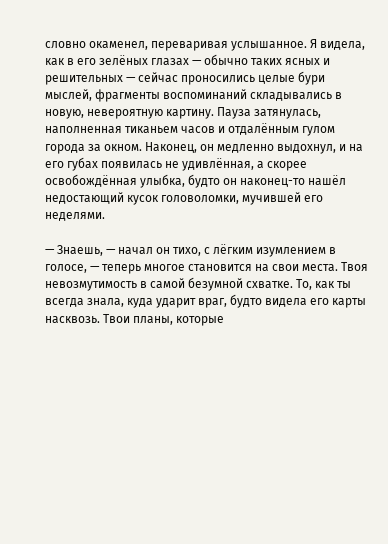словно окаменел, переваривая услышанное. Я видела, как в его зелёных глазах — обычно таких ясных и решительных — сейчас проносились целые бури мыслей, фрагменты воспоминаний складывались в новую, невероятную картину. Пауза затянулась, наполненная тиканьем часов и отдалённым гулом города за окном. Наконец, он медленно выдохнул, и на его губах появилась не удивлённая, а скорее освобождённая улыбка, будто он наконец-то нашёл недостающий кусок головоломки, мучившей его неделями.

— Знаешь, — начал он тихо, с лёгким изумлением в голосе, — теперь многое становится на свои места. Твоя невозмутимость в самой безумной схватке. То, как ты всегда знала, куда ударит враг, будто видела его карты насквозь. Твои планы, которые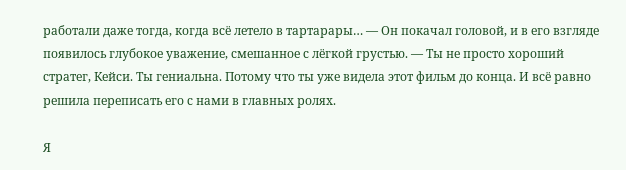работали даже тогда, когда всё летело в тартарары… — Он покачал головой, и в его взгляде появилось глубокое уважение, смешанное с лёгкой грустью. — Ты не просто хороший стратег, Кейси. Ты гениальна. Потому что ты уже видела этот фильм до конца. И всё равно решила переписать его с нами в главных ролях.

Я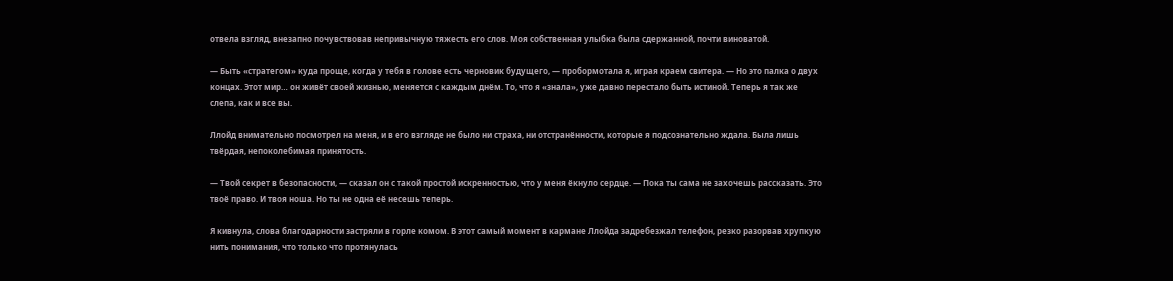отвела взгляд, внезапно почувствовав непривычную тяжесть его слов. Моя собственная улыбка была сдержанной, почти виноватой.

— Быть «стратегом» куда проще, когда у тебя в голове есть черновик будущего, — пробормотала я, играя краем свитера. — Но это палка о двух концах. Этот мир… он живёт своей жизнью, меняется с каждым днём. То, что я «знала», уже давно перестало быть истиной. Теперь я так же слепа, как и все вы.

Ллойд внимательно посмотрел на меня, и в его взгляде не было ни страха, ни отстранённости, которые я подсознательно ждала. Была лишь твёрдая, непоколебимая принятость.

— Твой секрет в безопасности, — сказал он с такой простой искренностью, что у меня ёкнуло сердце. — Пока ты сама не захочешь рассказать. Это твоё право. И твоя ноша. Но ты не одна её несешь теперь.

Я кивнула, слова благодарности застряли в горле комом. В этот самый момент в кармане Ллойда задребезжал телефон, резко разорвав хрупкую нить понимания, что только что протянулась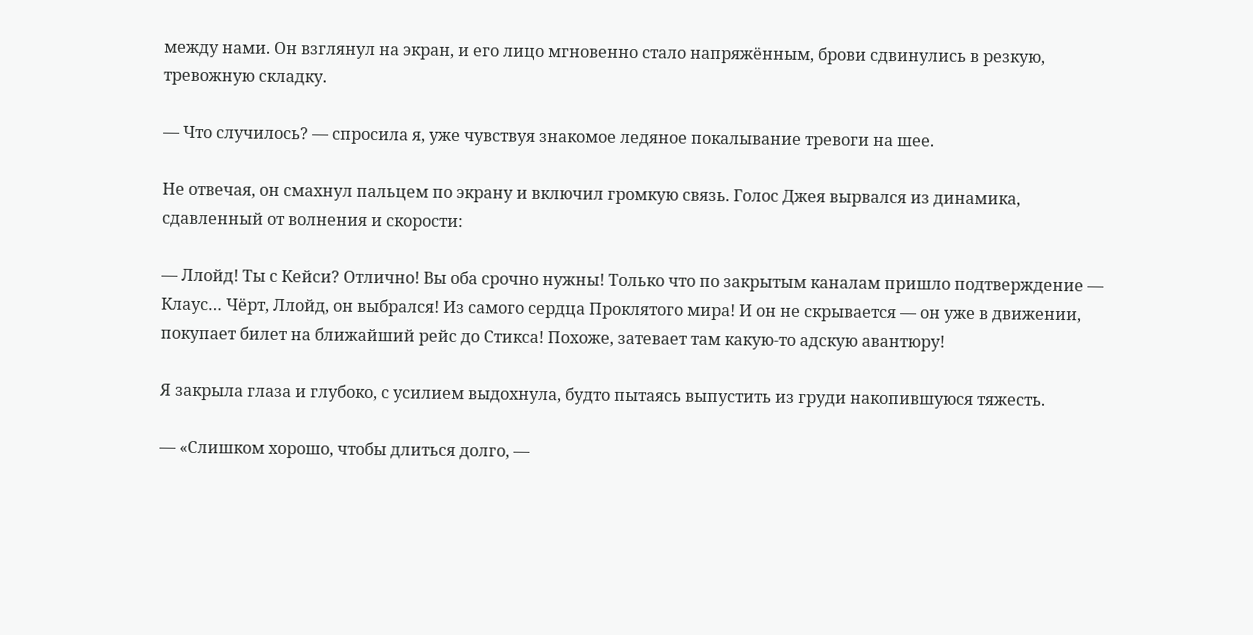между нами. Он взглянул на экран, и его лицо мгновенно стало напряжённым, брови сдвинулись в резкую, тревожную складку.

— Что случилось? — спросила я, уже чувствуя знакомое ледяное покалывание тревоги на шее.

Не отвечая, он смахнул пальцем по экрану и включил громкую связь. Голос Джея вырвался из динамика, сдавленный от волнения и скорости:

— Ллойд! Ты с Кейси? Отлично! Вы оба срочно нужны! Только что по закрытым каналам пришло подтверждение — Клаус… Чёрт, Ллойд, он выбрался! Из самого сердца Проклятого мира! И он не скрывается — он уже в движении, покупает билет на ближайший рейс до Стикса! Похоже, затевает там какую-то адскую авантюру!

Я закрыла глаза и глубоко, с усилием выдохнула, будто пытаясь выпустить из груди накопившуюся тяжесть.

— «Слишком хорошо, чтобы длиться долго, —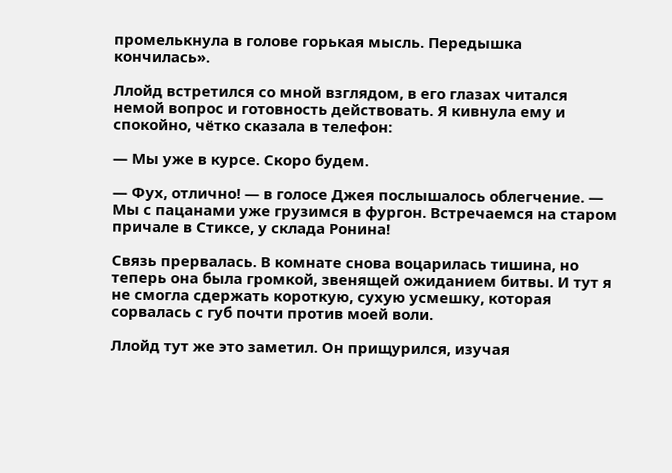промелькнула в голове горькая мысль. Передышка кончилась».

Ллойд встретился со мной взглядом, в его глазах читался немой вопрос и готовность действовать. Я кивнула ему и спокойно, чётко сказала в телефон:

— Мы уже в курсе. Скоро будем.

— Фух, отлично! — в голосе Джея послышалось облегчение. — Мы с пацанами уже грузимся в фургон. Встречаемся на старом причале в Стиксе, у склада Ронина!

Связь прервалась. В комнате снова воцарилась тишина, но теперь она была громкой, звенящей ожиданием битвы. И тут я не смогла сдержать короткую, сухую усмешку, которая сорвалась с губ почти против моей воли.

Ллойд тут же это заметил. Он прищурился, изучая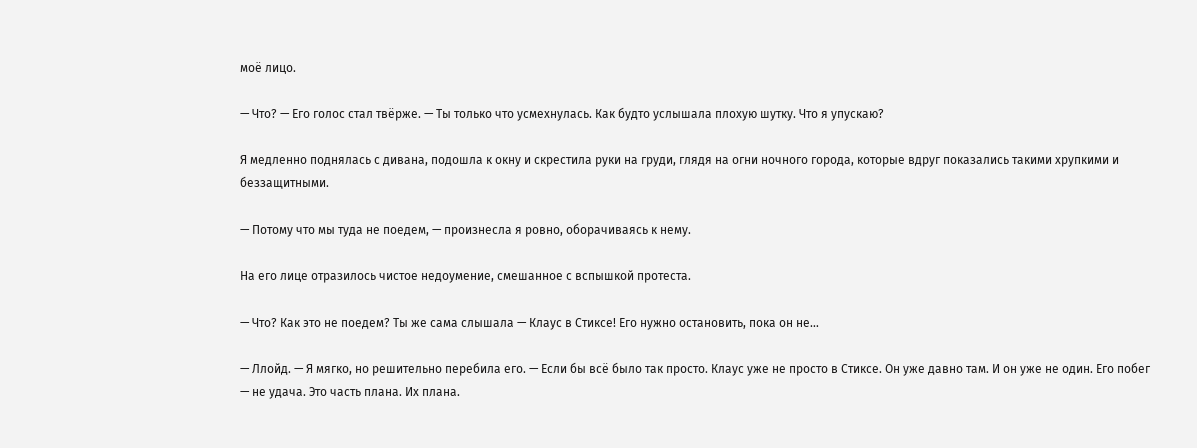моё лицо.

— Что? — Его голос стал твёрже. — Ты только что усмехнулась. Как будто услышала плохую шутку. Что я упускаю?

Я медленно поднялась с дивана, подошла к окну и скрестила руки на груди, глядя на огни ночного города, которые вдруг показались такими хрупкими и беззащитными.

— Потому что мы туда не поедем, — произнесла я ровно, оборачиваясь к нему.

На его лице отразилось чистое недоумение, смешанное с вспышкой протеста.

— Что? Как это не поедем? Ты же сама слышала — Клаус в Стиксе! Его нужно остановить, пока он не…

— Ллойд. — Я мягко, но решительно перебила его. — Если бы всё было так просто. Клаус уже не просто в Стиксе. Он уже давно там. И он уже не один. Его побег — не удача. Это часть плана. Их плана.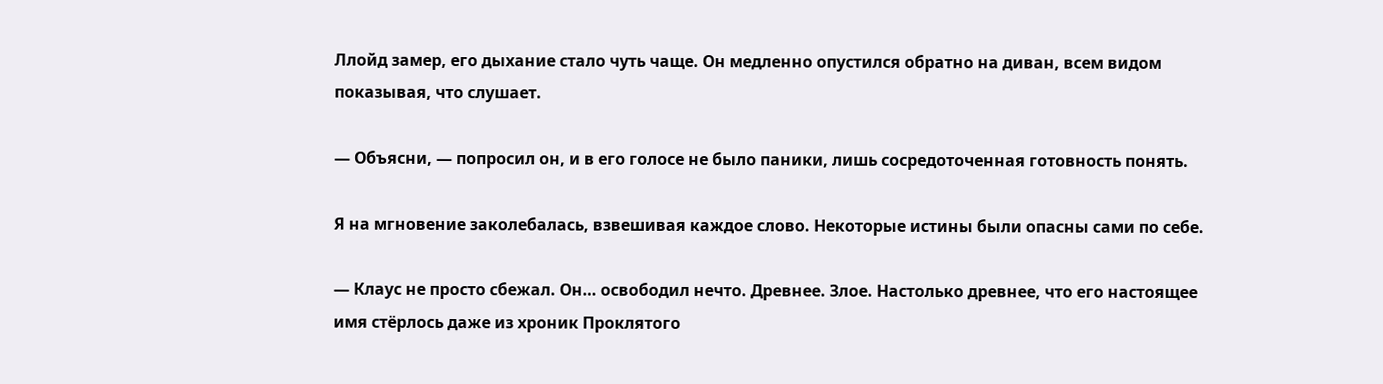Ллойд замер, его дыхание стало чуть чаще. Он медленно опустился обратно на диван, всем видом показывая, что слушает.

— Объясни, — попросил он, и в его голосе не было паники, лишь сосредоточенная готовность понять.

Я на мгновение заколебалась, взвешивая каждое слово. Некоторые истины были опасны сами по себе.

— Клаус не просто сбежал. Он… освободил нечто. Древнее. Злое. Настолько древнее, что его настоящее имя стёрлось даже из хроник Проклятого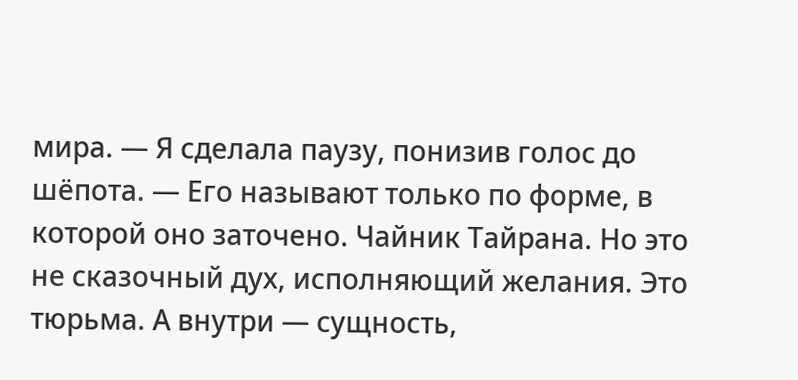мира. — Я сделала паузу, понизив голос до шёпота. — Его называют только по форме, в которой оно заточено. Чайник Тайрана. Но это не сказочный дух, исполняющий желания. Это тюрьма. А внутри — сущность,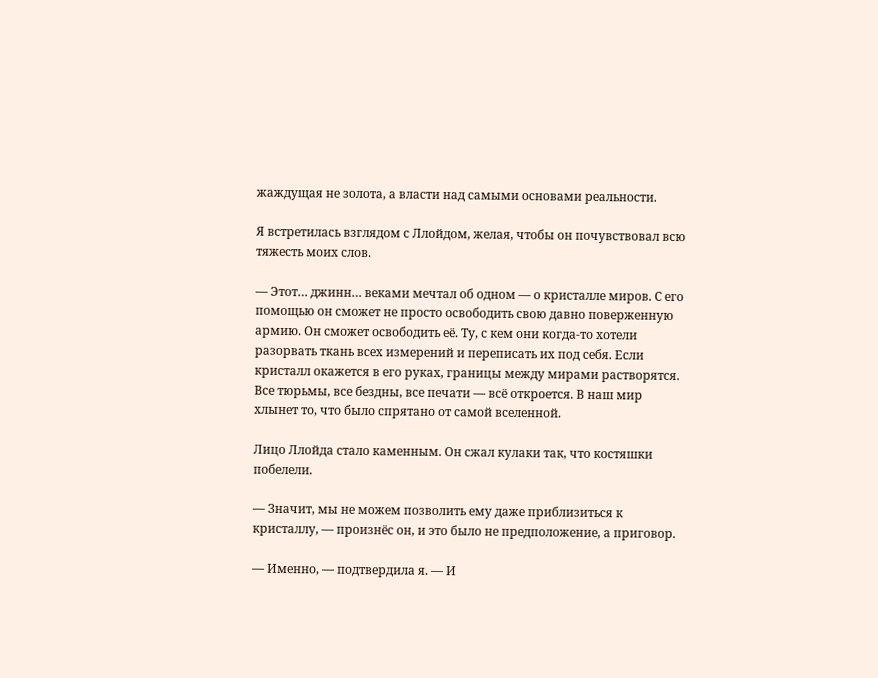жаждущая не золота, а власти над самыми основами реальности.

Я встретилась взглядом с Ллойдом, желая, чтобы он почувствовал всю тяжесть моих слов.

— Этот… джинн… веками мечтал об одном — о кристалле миров. С его помощью он сможет не просто освободить свою давно поверженную армию. Он сможет освободить её. Ту, с кем они когда-то хотели разорвать ткань всех измерений и переписать их под себя. Если кристалл окажется в его руках, границы между мирами растворятся. Все тюрьмы, все бездны, все печати — всё откроется. В наш мир хлынет то, что было спрятано от самой вселенной.

Лицо Ллойда стало каменным. Он сжал кулаки так, что костяшки побелели.

— Значит, мы не можем позволить ему даже приблизиться к кристаллу, — произнёс он, и это было не предположение, а приговор.

— Именно, — подтвердила я. — И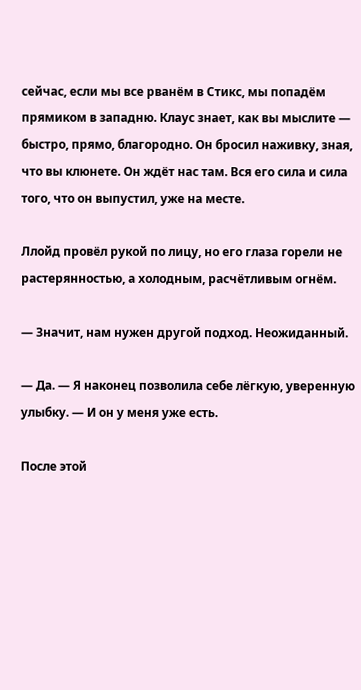сейчас, если мы все рванём в Стикс, мы попадём прямиком в западню. Клаус знает, как вы мыслите — быстро, прямо, благородно. Он бросил наживку, зная, что вы клюнете. Он ждёт нас там. Вся его сила и сила того, что он выпустил, уже на месте.

Ллойд провёл рукой по лицу, но его глаза горели не растерянностью, а холодным, расчётливым огнём.

— Значит, нам нужен другой подход. Неожиданный.

— Да. — Я наконец позволила себе лёгкую, уверенную улыбку. — И он у меня уже есть.

После этой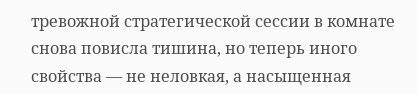тревожной стратегической сессии в комнате снова повисла тишина, но теперь иного свойства — не неловкая, а насыщенная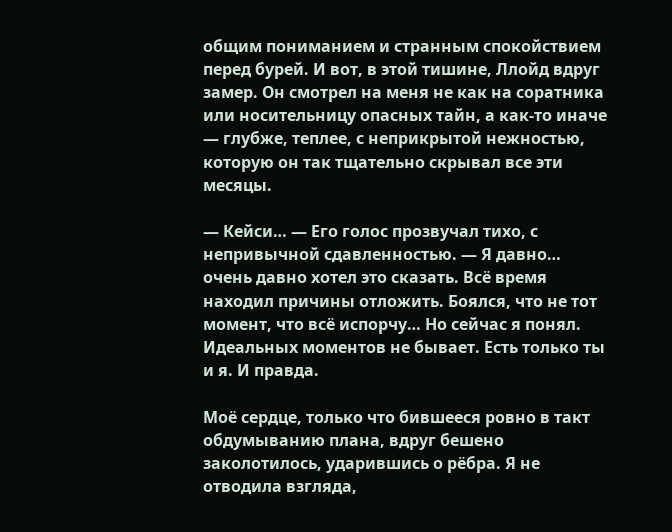общим пониманием и странным спокойствием перед бурей. И вот, в этой тишине, Ллойд вдруг замер. Он смотрел на меня не как на соратника или носительницу опасных тайн, а как-то иначе — глубже, теплее, с неприкрытой нежностью, которую он так тщательно скрывал все эти месяцы.

— Кейси… — Его голос прозвучал тихо, с непривычной сдавленностью. — Я давно… очень давно хотел это сказать. Всё время находил причины отложить. Боялся, что не тот момент, что всё испорчу… Но сейчас я понял. Идеальных моментов не бывает. Есть только ты и я. И правда.

Моё сердце, только что бившееся ровно в такт обдумыванию плана, вдруг бешено заколотилось, ударившись о рёбра. Я не отводила взгляда,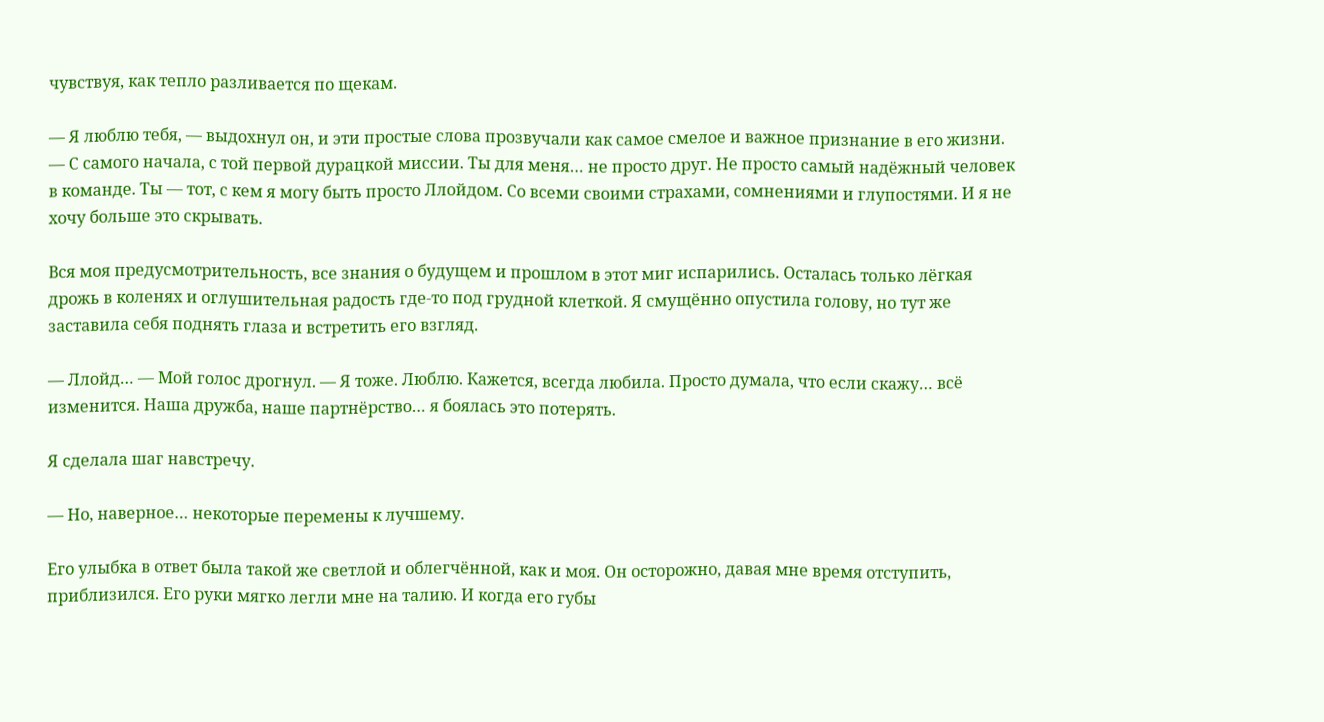чувствуя, как тепло разливается по щекам.

— Я люблю тебя, — выдохнул он, и эти простые слова прозвучали как самое смелое и важное признание в его жизни. — С самого начала, с той первой дурацкой миссии. Ты для меня… не просто друг. Не просто самый надёжный человек в команде. Ты — тот, с кем я могу быть просто Ллойдом. Со всеми своими страхами, сомнениями и глупостями. И я не хочу больше это скрывать.

Вся моя предусмотрительность, все знания о будущем и прошлом в этот миг испарились. Осталась только лёгкая дрожь в коленях и оглушительная радость где-то под грудной клеткой. Я смущённо опустила голову, но тут же заставила себя поднять глаза и встретить его взгляд.

— Ллойд… — Мой голос дрогнул. — Я тоже. Люблю. Кажется, всегда любила. Просто думала, что если скажу… всё изменится. Наша дружба, наше партнёрство… я боялась это потерять.

Я сделала шаг навстречу.

— Но, наверное… некоторые перемены к лучшему.

Его улыбка в ответ была такой же светлой и облегчённой, как и моя. Он осторожно, давая мне время отступить, приблизился. Его руки мягко легли мне на талию. И когда его губы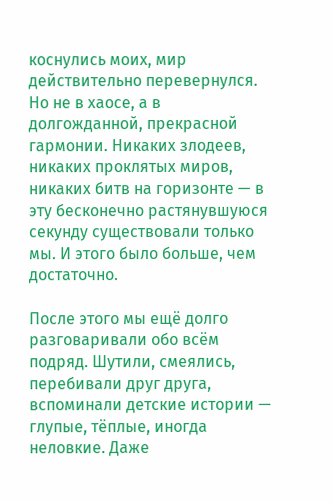коснулись моих, мир действительно перевернулся. Но не в хаосе, а в долгожданной, прекрасной гармонии. Никаких злодеев, никаких проклятых миров, никаких битв на горизонте — в эту бесконечно растянувшуюся секунду существовали только мы. И этого было больше, чем достаточно.

После этого мы ещё долго разговаривали обо всём подряд. Шутили, смеялись, перебивали друг друга, вспоминали детские истории — глупые, тёплые, иногда неловкие. Даже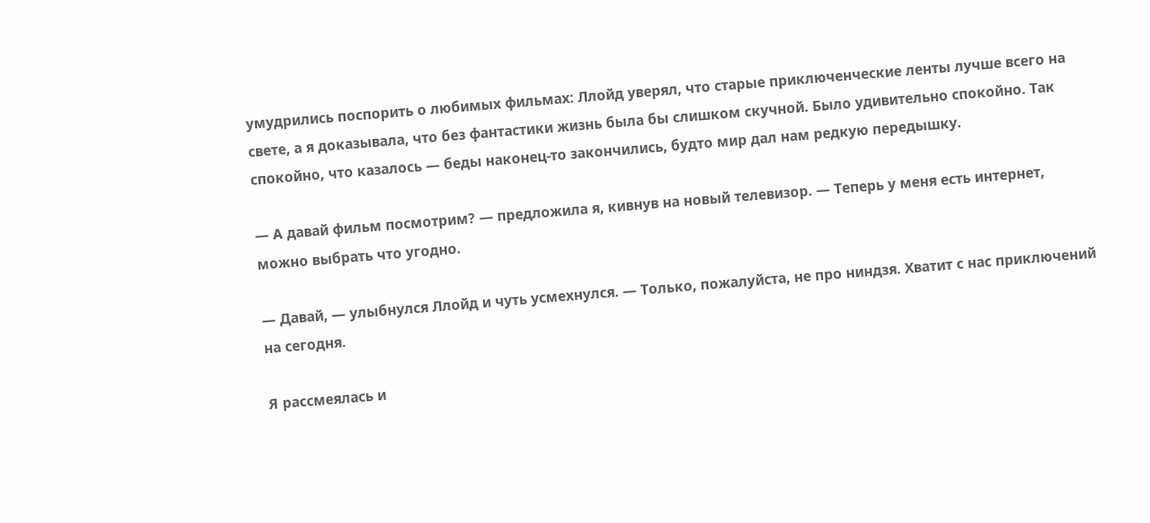умудрились поспорить о любимых фильмах: Ллойд уверял, что старые приключенческие ленты лучше всего на свете, а я доказывала, что без фантастики жизнь была бы слишком скучной. Было удивительно спокойно. Так спокойно, что казалось — беды наконец-то закончились, будто мир дал нам редкую передышку.

— А давай фильм посмотрим? — предложила я, кивнув на новый телевизор. — Теперь у меня есть интернет, можно выбрать что угодно.

— Давай, — улыбнулся Ллойд и чуть усмехнулся. — Только, пожалуйста, не про ниндзя. Хватит с нас приключений на сегодня.

Я рассмеялась и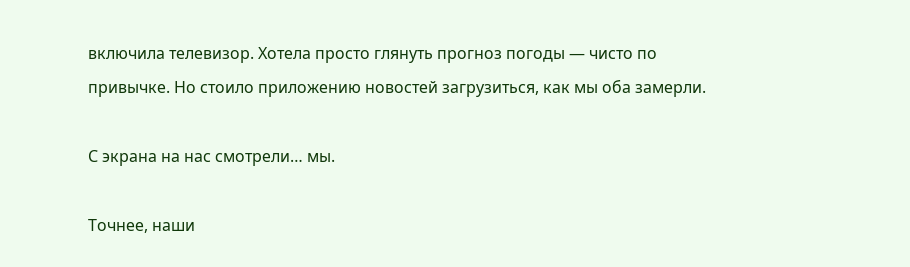включила телевизор. Хотела просто глянуть прогноз погоды — чисто по привычке. Но стоило приложению новостей загрузиться, как мы оба замерли.

С экрана на нас смотрели… мы.

Точнее, наши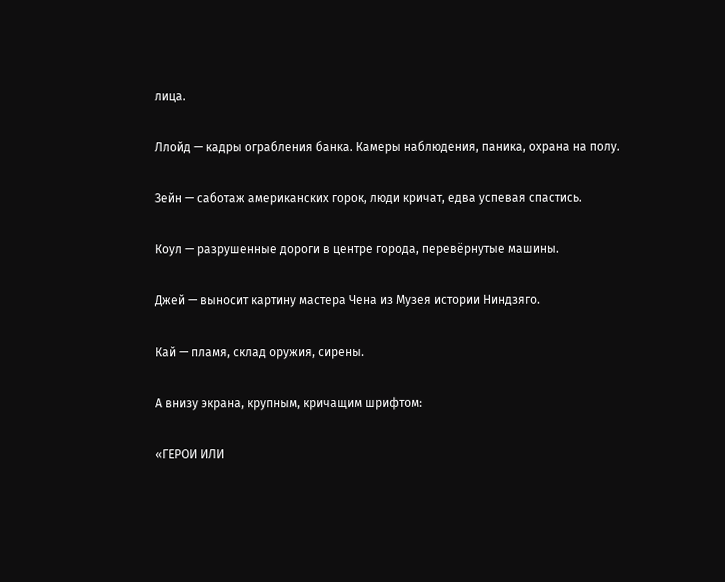лица.

Ллойд — кадры ограбления банка. Камеры наблюдения, паника, охрана на полу.

Зейн — саботаж американских горок, люди кричат, едва успевая спастись.

Коул — разрушенные дороги в центре города, перевёрнутые машины.

Джей — выносит картину мастера Чена из Музея истории Ниндзяго.

Кай — пламя, склад оружия, сирены.

А внизу экрана, крупным, кричащим шрифтом:

«ГЕРОИ ИЛИ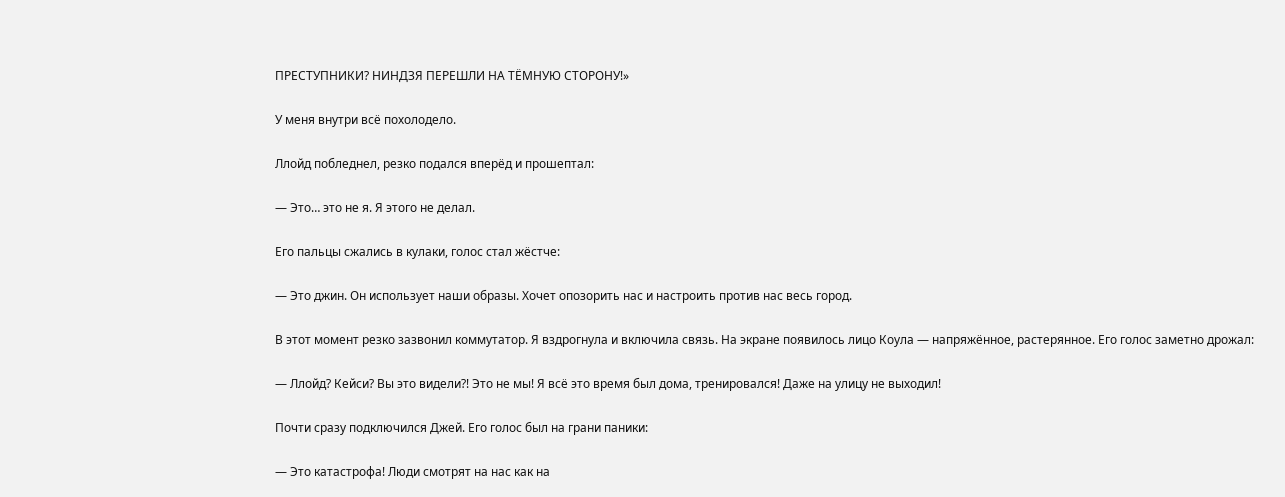ПРЕСТУПНИКИ? НИНДЗЯ ПЕРЕШЛИ НА ТЁМНУЮ СТОРОНУ!»

У меня внутри всё похолодело.

Ллойд побледнел, резко подался вперёд и прошептал:

— Это… это не я. Я этого не делал.

Его пальцы сжались в кулаки, голос стал жёстче:

— Это джин. Он использует наши образы. Хочет опозорить нас и настроить против нас весь город.

В этот момент резко зазвонил коммутатор. Я вздрогнула и включила связь. На экране появилось лицо Коула — напряжённое, растерянное. Его голос заметно дрожал:

— Ллойд? Кейси? Вы это видели?! Это не мы! Я всё это время был дома, тренировался! Даже на улицу не выходил!

Почти сразу подключился Джей. Его голос был на грани паники:

— Это катастрофа! Люди смотрят на нас как на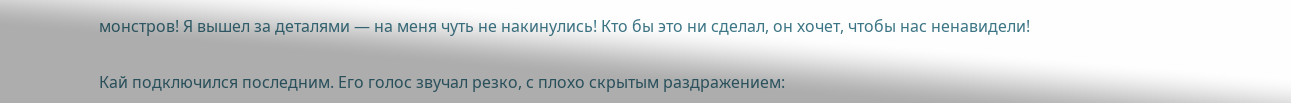монстров! Я вышел за деталями — на меня чуть не накинулись! Кто бы это ни сделал, он хочет, чтобы нас ненавидели!

Кай подключился последним. Его голос звучал резко, с плохо скрытым раздражением: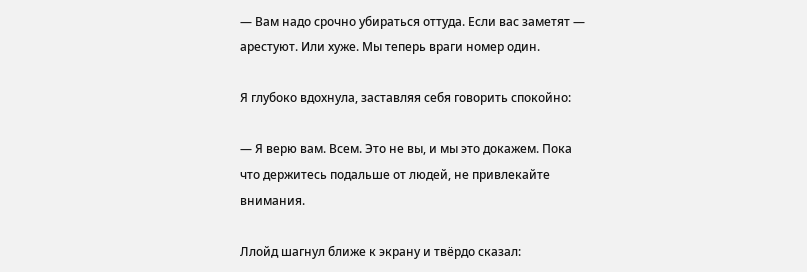— Вам надо срочно убираться оттуда. Если вас заметят — арестуют. Или хуже. Мы теперь враги номер один.

Я глубоко вдохнула, заставляя себя говорить спокойно:

— Я верю вам. Всем. Это не вы, и мы это докажем. Пока что держитесь подальше от людей, не привлекайте внимания.

Ллойд шагнул ближе к экрану и твёрдо сказал: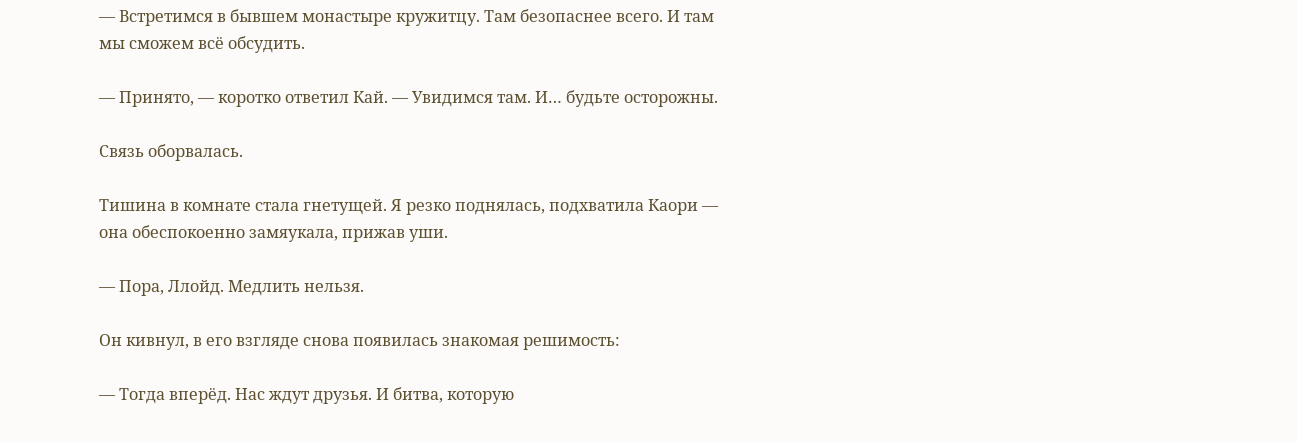— Встретимся в бывшем монастыре кружитцу. Там безопаснее всего. И там мы сможем всё обсудить.

— Принято, — коротко ответил Кай. — Увидимся там. И… будьте осторожны.

Связь оборвалась.

Тишина в комнате стала гнетущей. Я резко поднялась, подхватила Каори — она обеспокоенно замяукала, прижав уши.

— Пора, Ллойд. Медлить нельзя.

Он кивнул, в его взгляде снова появилась знакомая решимость:

— Тогда вперёд. Нас ждут друзья. И битва, которую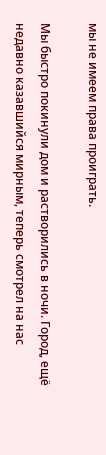мы не имеем права проиграть.

Мы быстро покинули дом и растворились в ночи. Город, ещё недавно казавшийся мирным, теперь смотрел на нас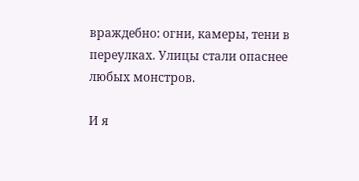враждебно: огни, камеры, тени в переулках. Улицы стали опаснее любых монстров.

И я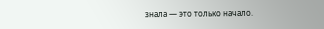знала — это только начало.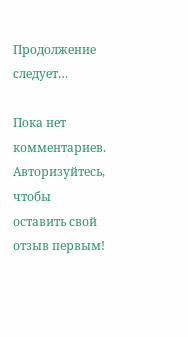Продолжение следует…

Пока нет комментариев. Авторизуйтесь, чтобы оставить свой отзыв первым!